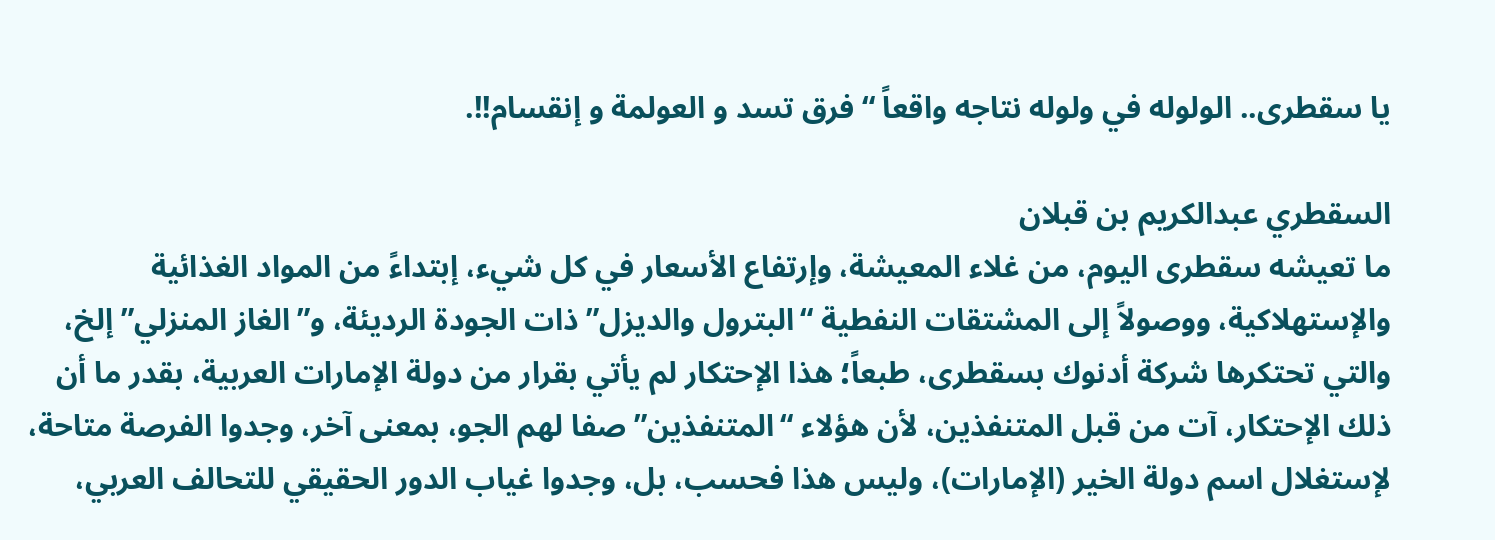يا سقطرى.. الولوله في ولوله نتاجه واقعاً “فرق تسد و العولمة و إنقسام!!.

السقطري عبدالكريم بن قبلان
ما تعيشه سقطرى اليوم، من غلاء المعيشة، وإرتفاع الأسعار في كل شيء، إبتداءً من المواد الغذائية والإستهلاكية، ووصولاً إلى المشتقات النفطية “البترول والديزل” ذات الجودة الرديئة، و”الغاز المنزلي” إلخ، والتي تحتكرها شركة أدنوك بسقطرى، طبعاً؛ هذا الإحتكار لم يأتي بقرار من دولة الإمارات العربية، بقدر ما أن ذلك الإحتكار، آت من قبل المتنفذين، لأن هؤلاء “المتنفذين” صفا لهم الجو، بمعنى آخر، وجدوا الفرصة متاحة، لإستغلال اسم دولة الخير (الإمارات)، وليس هذا فحسب، بل، وجدوا غياب الدور الحقيقي للتحالف العربي،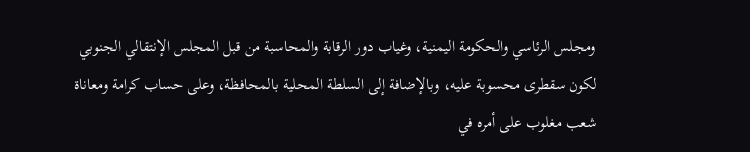ومجلس الرئاسي والحكومة اليمنية، وغياب دور الرقابة والمحاسبة من قبل المجلس الإنتقالي الجنوبي لكون سقطرى محسوبة عليه، وبالإضافة إلى السلطة المحلية بالمحافظة، وعلى حساب كرامة ومعاناة شعب مغلوب على أمره في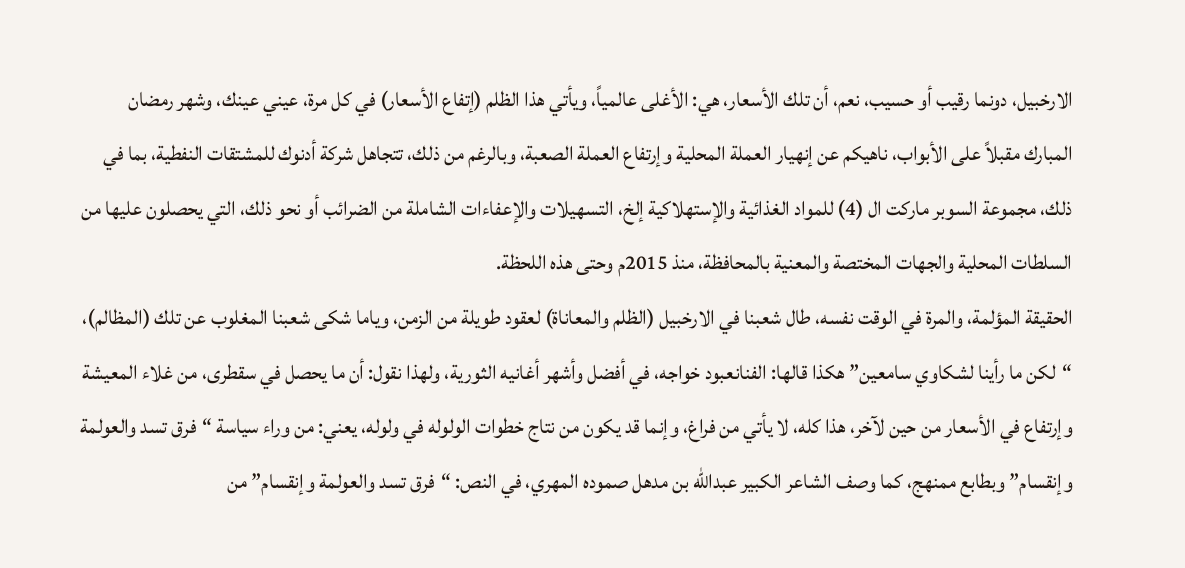الارخبيل، دونما رقيب أو حسيب، نعم، أن تلك الأسعار، هي: الأغلى عالمياً، ويأتي هذا الظلم (إتفاع الأسعار) في كل مرة، عيني عينك، وشهر رمضان المبارك مقبلاً على الأبواب، ناهيكم عن إنهيار العملة المحلية وإرتفاع العملة الصعبة، وبالرغم من ذلك، تتجاهل شركة أدنوك للمشتقات النفطية، بما في ذلك، مجموعة السوبر ماركت ال (4) للمواد الغذائية والإستهلاكية إلخ، التسهيلات والإعفاءات الشاملة من الضرائب أو نحو ذلك، التي يحصلون عليها من السلطات المحلية والجهات المختصة والمعنية بالمحافظة، منذ 2015م وحتى هذه اللحظة.
الحقيقة المؤلمة، والمرة في الوقت نفسه، طال شعبنا في الارخبيل (الظلم والمعاناة) لعقود طويلة من الزمن، وياما شكى شعبنا المغلوب عن تلك (المظالم)، “لكن ما رأينا لشكاوي سامعين” هكذا قالها: الفنانعبود خواجه، في أفضل وأشهر أغانيه الثورية، ولهذا نقول: أن ما يحصل في سقطرى، من غلاء المعيشة وإرتفاع في الأسعار من حين لآخر، هذا كله، لا يأتي من فراغ، وإنما قد يكون من نتاج خطوات الولوله في ولوله، يعني: من وراء سياسة “فرق تسد والعولمة وإنقسام” وبطابع ممنهج، كما وصف الشاعر الكبير عبدالله بن مدهل صموده المهري، في النص: “فرق تسد والعولمة وإنقسام” من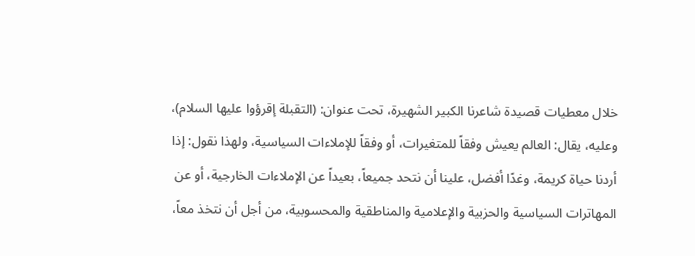خلال معطيات قصيدة شاعرنا الكبير الشهيرة، تحت عنوان: (التقبلة إقرؤوا عليها السلام)، وعليه، يقال: العالم يعيش وفقاً للمتغيرات، أو وفقاً للإملاءات السياسية، ولهذا نقول: إذا أردنا حياة كريمة، وغدًا أفضل، علينا أن نتحد جميعاً، بعيداً عن الإملاءات الخارجية، أو عن المهاترات السياسية والحزبية والإعلامية والمناطقية والمحسوبية، من أجل أن نتخذ معاً،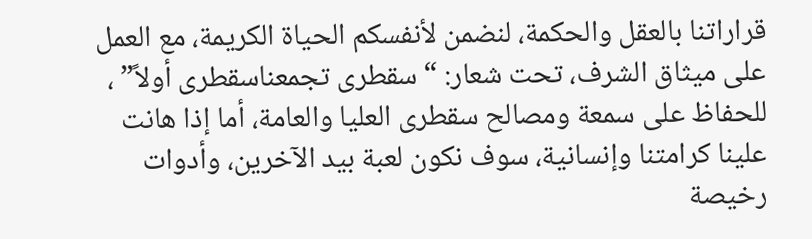قراراتنا بالعقل والحكمة، لنضمن لأنفسكم الحياة الكريمة، مع العمل على ميثاق الشرف، تحت شعار: “سقطرى تجمعناسقطرى أولاً” ، للحفاظ على سمعة ومصالح سقطرى العليا والعامة، أما إذا هانت علينا كرامتنا وإنسانية، سوف نكون لعبة بيد الآخرين، وأدوات رخيصة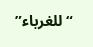“للغرباء”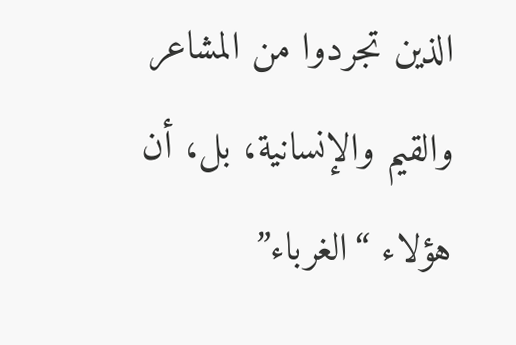الذين تجردوا من المشاعر والقيم والإنسانية، بل، أن هؤلاء “الغرباء”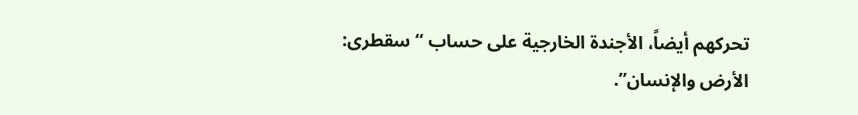تحركهم أيضاً، الأجندة الخارجية على حساب “سقطرى: الأرض والإنسان”.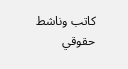كاتب وناشط حقوقي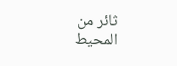ثائر من المحيط